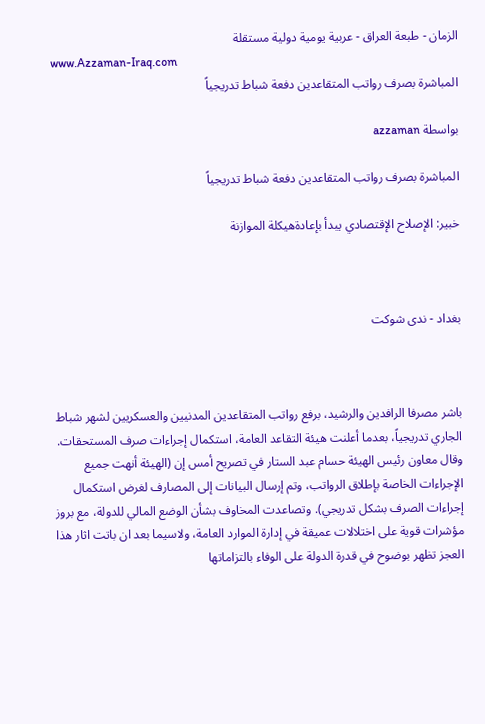الزمان - طبعة العراق - عربية يومية دولية مستقلة
www.Azzaman-Iraq.com
المباشرة بصرف رواتب المتقاعدين دفعة شباط تدريجياً

بواسطة azzaman

المباشرة بصرف رواتب المتقاعدين دفعة شباط تدريجياً

خبير: الإصلاح الإقتصادي يبدأ بإعادةهيكلة الموازنة



بغداد - ندى شوكت



باشر مصرفا الرافدين والرشيد، برفع رواتب المتقاعدين المدنيين والعسكريين لشهر شباط الجاري تدريجياً، بعدما أعلنت هيئة التقاعد العامة، استكمال إجراءات صرف المستحقات. وقال معاون رئيس الهيئة حسام عبد الستار في تصريح أمس إن (الهيئة أنهت جميع الإجراءات الخاصة بإطلاق الرواتب، وتم إرسال البيانات إلى المصارف لغرض استكمال إجراءات الصرف بشكل تدريجي). وتصاعدت المخاوف بشأن الوضع المالي للدولة، مع بروز مؤشرات قوية على اختلالات عميقة في إدارة الموارد العامة، ولاسيما بعد ان باتت اثار هذا العجز تظهر بوضوح في قدرة الدولة على الوفاء بالتزاماتها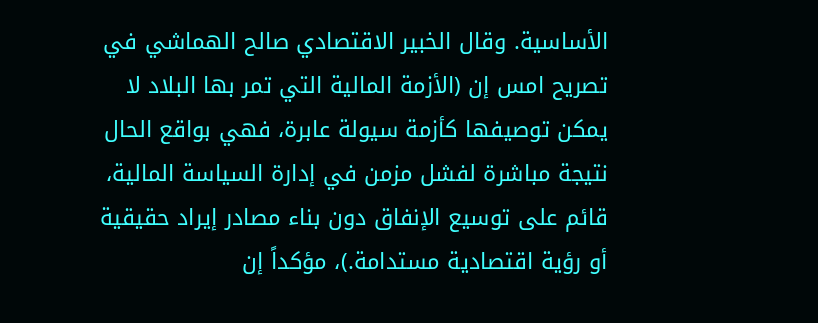الأساسية. وقال الخبير الاقتصادي صالح الهماشي في تصريح امس إن (الأزمة المالية التي تمر بها البلاد لا يمكن توصيفها كأزمة سيولة عابرة، فهي بواقع الحال نتيجة مباشرة لفشل مزمن في إدارة السياسة المالية، قائم على توسيع الإنفاق دون بناء مصادر إيراد حقيقية أو رؤية اقتصادية مستدامة.)، مؤكداً إن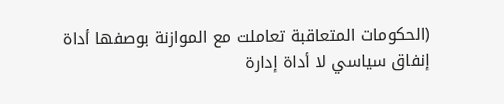(الحكومات المتعاقبة تعاملت مع الموازنة بوصفها أداة إنفاق سياسي لا أداة إدارة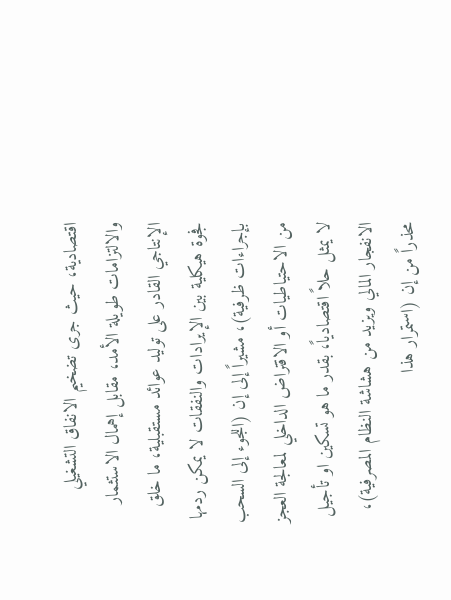اقتصادية، حيث جرى تضخيم الانفاق التشغيلي والالتزامات طويلة الأمد، مقابل إهمال الاستثمار الإنتاجي القادر على توليد عوائد مستقبلية، ما خلق فجوة هيكلية بين الإيرادات والنفقات لا يمكن ردمها بإجراءات ظرفية)، مشيراً إلى إن (اللجوء إلى السحب من الاحتياطيات أو الاقتراض الداخلي لمعالجة العجز لا يمثل حلاً اقتصادياً، بقدر ما هو تسكين او تأجيل الانفجار المالي ويزيد من هشاشة النظام المصرفية)، محذراً من إن (استمرار هذا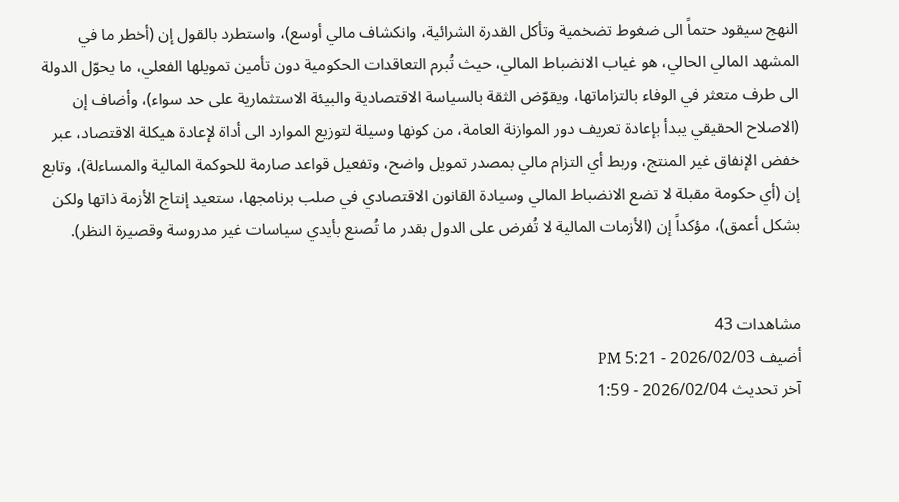النهج سيقود حتماً الى ضغوط تضخمية وتأكل القدرة الشرائية، وانكشاف مالي أوسع)، واستطرد بالقول إن (أخطر ما في المشهد المالي الحالي، هو غياب الانضباط المالي، حيث تُبرم التعاقدات الحكومية دون تأمين تمويلها الفعلي، ما يحوّل الدولة الى طرف متعثر في الوفاء بالتزاماتها، ويقوّض الثقة بالسياسة الاقتصادية والبيئة الاستثمارية على حد سواء)، وأضاف إن (الاصلاح الحقيقي يبدأ بإعادة تعريف دور الموازنة العامة، من كونها وسيلة لتوزيع الموارد الى أداة لإعادة هيكلة الاقتصاد، عبر خفض الإنفاق غير المنتج، وربط أي التزام مالي بمصدر تمويل واضح، وتفعيل قواعد صارمة للحوكمة المالية والمساءلة)، وتابع إن (أي حكومة مقبلة لا تضع الانضباط المالي وسيادة القانون الاقتصادي في صلب برنامجها، ستعيد إنتاج الأزمة ذاتها ولكن بشكل أعمق)، مؤكداً إن (الأزمات المالية لا تُفرض على الدول بقدر ما تُصنع بأيدي سياسات غير مدروسة وقصيرة النظر).


مشاهدات 43
أضيف 2026/02/03 - 5:21 PM
آخر تحديث 2026/02/04 - 1:59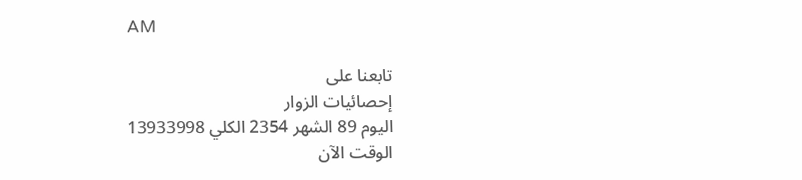AM

تابعنا على
إحصائيات الزوار
اليوم 89 الشهر 2354 الكلي 13933998
الوقت الآن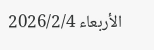الأربعاء 2026/2/4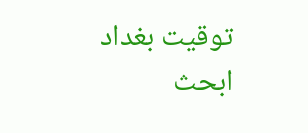توقيت بغداد
ابحث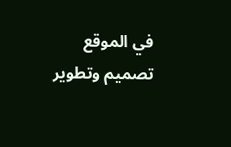في الموقع
تصميم وتطوير